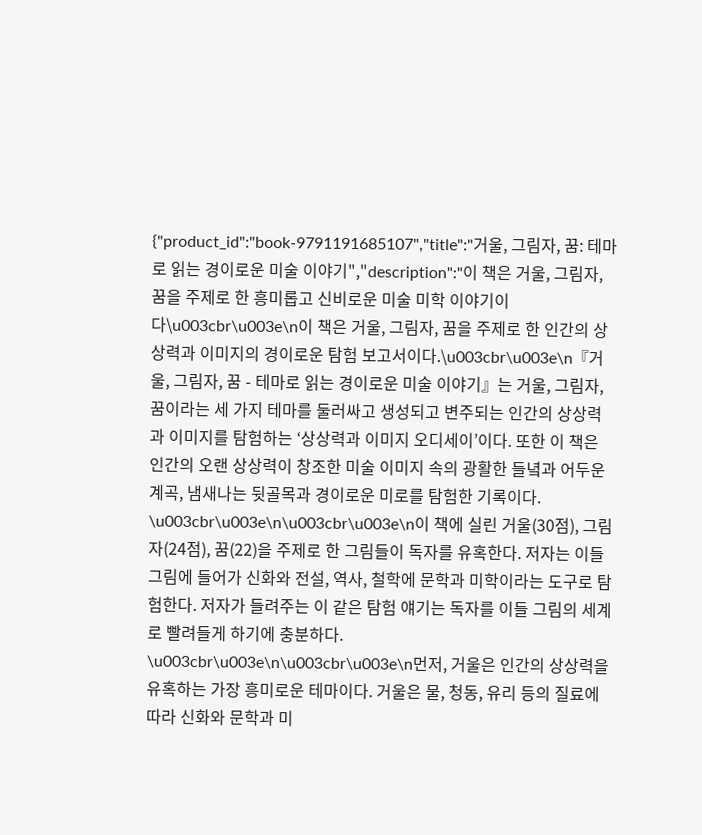{"product_id":"book-9791191685107","title":"거울, 그림자, 꿈: 테마로 읽는 경이로운 미술 이야기","description":"이 책은 거울, 그림자, 꿈을 주제로 한 흥미롭고 신비로운 미술 미학 이야기이다\u003cbr\u003e\n이 책은 거울, 그림자, 꿈을 주제로 한 인간의 상상력과 이미지의 경이로운 탐험 보고서이다.\u003cbr\u003e\n『거울, 그림자, 꿈 - 테마로 읽는 경이로운 미술 이야기』는 거울, 그림자, 꿈이라는 세 가지 테마를 둘러싸고 생성되고 변주되는 인간의 상상력과 이미지를 탐험하는 ‘상상력과 이미지 오디세이’이다. 또한 이 책은 인간의 오랜 상상력이 창조한 미술 이미지 속의 광활한 들녘과 어두운 계곡, 냄새나는 뒷골목과 경이로운 미로를 탐험한 기록이다. \u003cbr\u003e\n\u003cbr\u003e\n이 책에 실린 거울(30점), 그림자(24점), 꿈(22)을 주제로 한 그림들이 독자를 유혹한다. 저자는 이들 그림에 들어가 신화와 전설, 역사, 철학에 문학과 미학이라는 도구로 탐험한다. 저자가 들려주는 이 같은 탐험 얘기는 독자를 이들 그림의 세계로 빨려들게 하기에 충분하다.  \u003cbr\u003e\n\u003cbr\u003e\n먼저, 거울은 인간의 상상력을 유혹하는 가장 흥미로운 테마이다. 거울은 물, 청동, 유리 등의 질료에 따라 신화와 문학과 미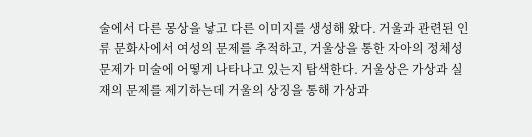술에서 다른 몽상을 낳고 다른 이미지를 생성해 왔다. 거울과 관련된 인류 문화사에서 여성의 문제를 추적하고, 거울상을 통한 자아의 정체성 문제가 미술에 어떻게 나타나고 있는지 탐색한다. 거울상은 가상과 실재의 문제를 제기하는데 거울의 상징을 통해 가상과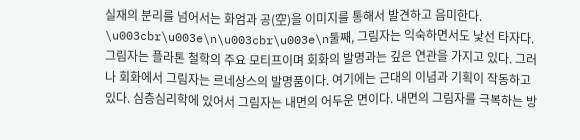실재의 분리를 넘어서는 화엄과 공(空)을 이미지를 통해서 발견하고 음미한다. \u003cbr\u003e\n\u003cbr\u003e\n둘째, 그림자는 익숙하면서도 낯선 타자다. 그림자는 플라톤 철학의 주요 모티프이며 회화의 발명과는 깊은 연관을 가지고 있다. 그러나 회화에서 그림자는 르네상스의 발명품이다. 여기에는 근대의 이념과 기획이 작동하고 있다. 심층심리학에 있어서 그림자는 내면의 어두운 면이다. 내면의 그림자를 극복하는 방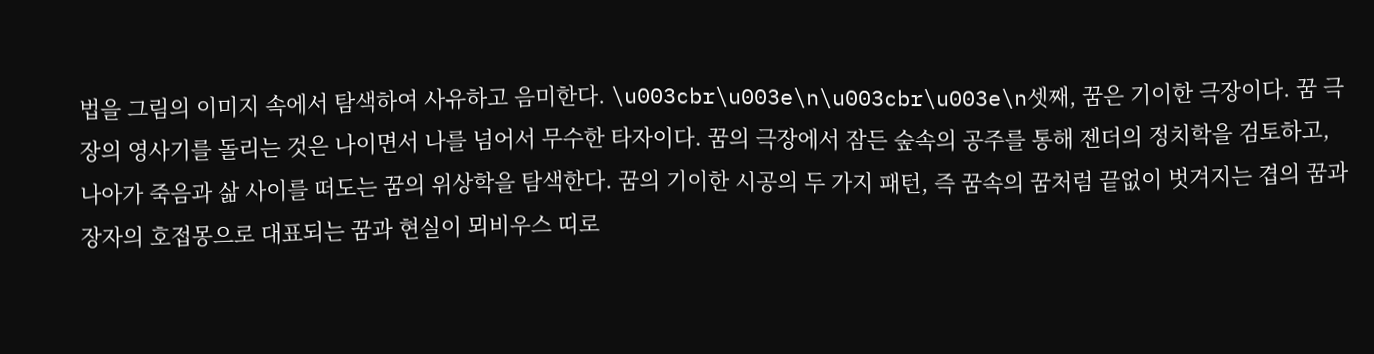법을 그림의 이미지 속에서 탐색하여 사유하고 음미한다. \u003cbr\u003e\n\u003cbr\u003e\n셋째, 꿈은 기이한 극장이다. 꿈 극장의 영사기를 돌리는 것은 나이면서 나를 넘어서 무수한 타자이다. 꿈의 극장에서 잠든 숲속의 공주를 통해 젠더의 정치학을 검토하고, 나아가 죽음과 삶 사이를 떠도는 꿈의 위상학을 탐색한다. 꿈의 기이한 시공의 두 가지 패턴, 즉 꿈속의 꿈처럼 끝없이 벗겨지는 겹의 꿈과 장자의 호접몽으로 대표되는 꿈과 현실이 뫼비우스 띠로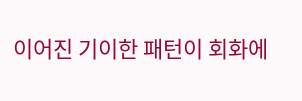이어진 기이한 패턴이 회화에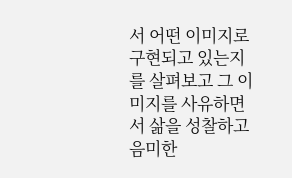서 어떤 이미지로 구현되고 있는지를 살펴보고 그 이미지를 사유하면서 삶을 성찰하고 음미한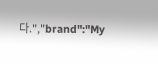다.","brand":"My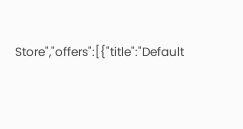Store","offers":[{"title":"Default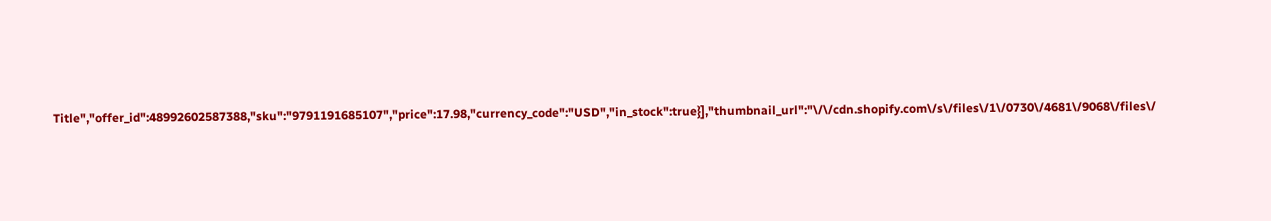Title","offer_id":48992602587388,"sku":"9791191685107","price":17.98,"currency_code":"USD","in_stock":true}],"thumbnail_url":"\/\/cdn.shopify.com\/s\/files\/1\/0730\/4681\/9068\/files\/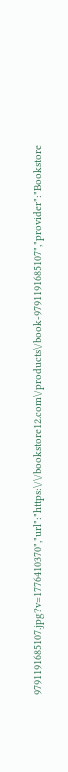9791191685107.jpg?v=1776410370","url":"https:\/\/bookstore12.com\/products\/book-9791191685107","provider":"Bookstore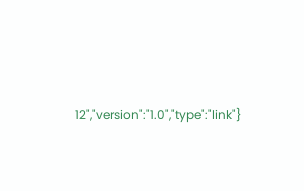12","version":"1.0","type":"link"}